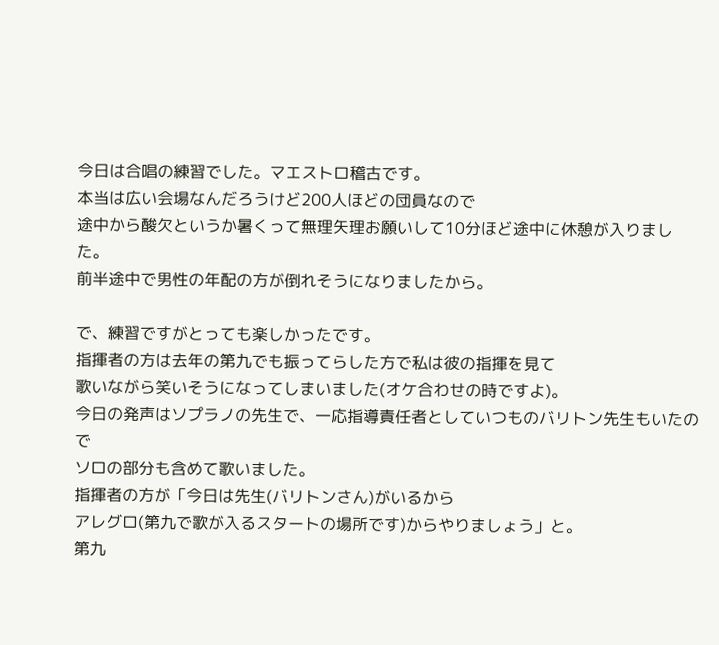今日は合唱の練習でした。マエストロ稽古です。
本当は広い会場なんだろうけど200人ほどの団員なので
途中から酸欠というか暑くって無理矢理お願いして10分ほど途中に休憩が入りました。
前半途中で男性の年配の方が倒れそうになりましたから。

で、練習ですがとっても楽しかったです。
指揮者の方は去年の第九でも振ってらした方で私は彼の指揮を見て
歌いながら笑いそうになってしまいました(オケ合わせの時ですよ)。
今日の発声はソプラノの先生で、一応指導責任者としていつものバリトン先生もいたので
ソロの部分も含めて歌いました。
指揮者の方が「今日は先生(バリトンさん)がいるから
アレグロ(第九で歌が入るスタートの場所です)からやりましょう」と。
第九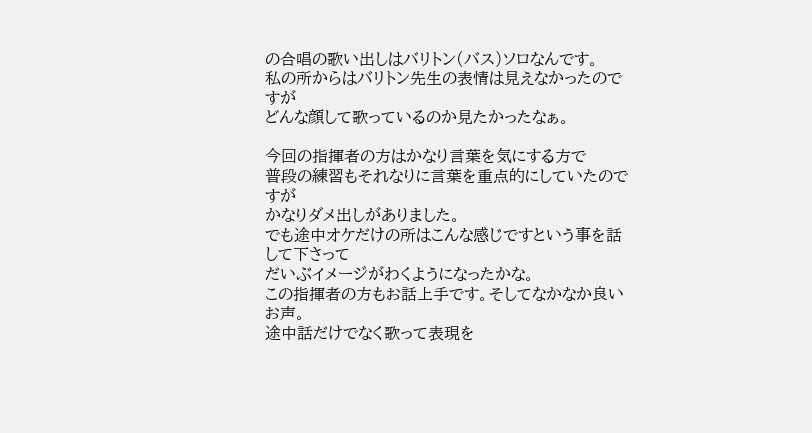の合唱の歌い出しはバリトン(バス)ソロなんです。
私の所からはバリトン先生の表情は見えなかったのですが
どんな顔して歌っているのか見たかったなぁ。

今回の指揮者の方はかなり言葉を気にする方で
普段の練習もそれなりに言葉を重点的にしていたのですが
かなりダメ出しがありました。
でも途中オケだけの所はこんな感じですという事を話して下さって
だいぶイメージがわくようになったかな。
この指揮者の方もお話上手です。そしてなかなか良いお声。
途中話だけでなく歌って表現を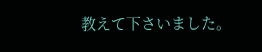教えて下さいました。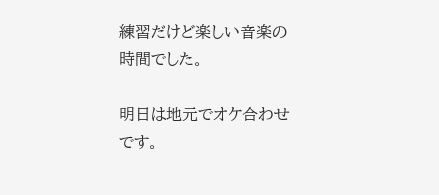練習だけど楽しい音楽の時間でした。

明日は地元でオケ合わせです。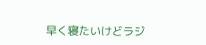早く寝たいけどラジ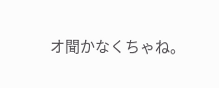オ聞かなくちゃね。